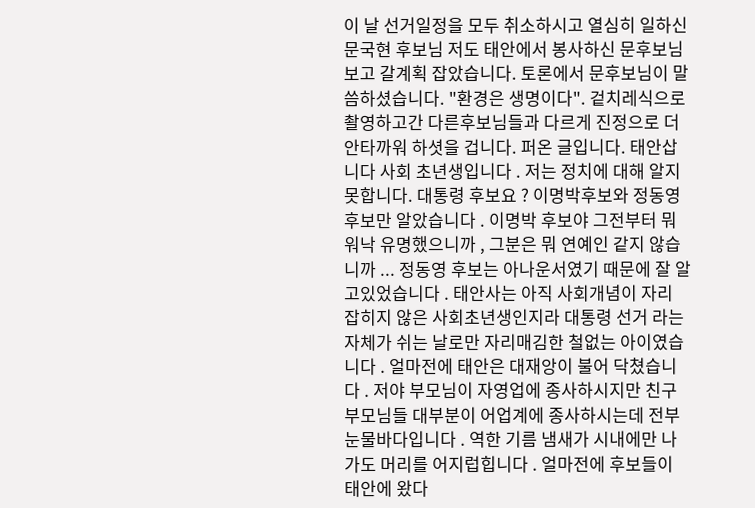이 날 선거일정을 모두 취소하시고 열심히 일하신 문국현 후보님 저도 태안에서 봉사하신 문후보님 보고 갈계획 잡았습니다. 토론에서 문후보님이 말씀하셨습니다. "환경은 생명이다". 겉치레식으로 촬영하고간 다른후보님들과 다르게 진정으로 더 안타까워 하셧을 겁니다. 퍼온 글입니다. 태안삽니다 사회 초년생입니다 . 저는 정치에 대해 알지 못합니다. 대통령 후보요 ? 이명박후보와 정동영 후보만 알았습니다 . 이명박 후보야 그전부터 뭐 워낙 유명했으니까 , 그분은 뭐 연예인 같지 않습니까 ... 정동영 후보는 아나운서였기 때문에 잘 알고있었습니다 . 태안사는 아직 사회개념이 자리 잡히지 않은 사회초년생인지라 대통령 선거 라는 자체가 쉬는 날로만 자리매김한 철없는 아이였습니다 . 얼마전에 태안은 대재앙이 불어 닥쳤습니다 . 저야 부모님이 자영업에 종사하시지만 친구 부모님들 대부분이 어업계에 종사하시는데 전부 눈물바다입니다 . 역한 기름 냄새가 시내에만 나가도 머리를 어지럽힙니다 . 얼마전에 후보들이 태안에 왔다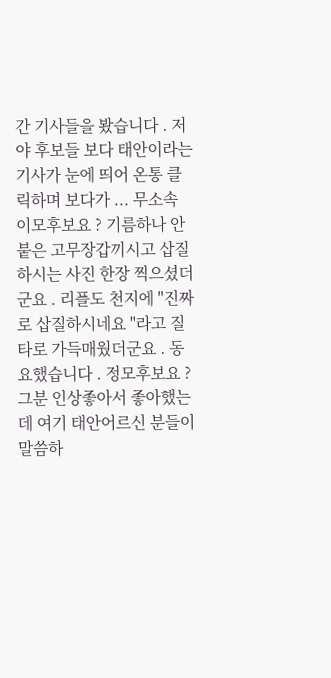간 기사들을 봤습니다 . 저야 후보들 보다 태안이라는 기사가 눈에 띄어 온통 클릭하며 보다가 ... 무소속 이모후보요 ? 기름하나 안붙은 고무장갑끼시고 삽질 하시는 사진 한장 찍으셨더군요 . 리플도 천지에 "진짜로 삽질하시네요 "라고 질타로 가득매웠더군요 . 동요했습니다 . 정모후보요 ? 그분 인상좋아서 좋아했는데 여기 태안어르신 분들이 말씀하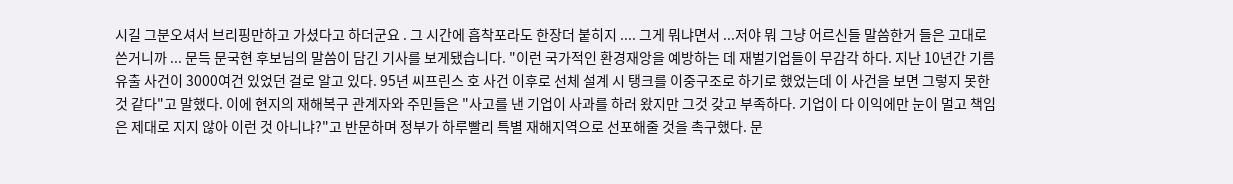시길 그분오셔서 브리핑만하고 가셨다고 하더군요 . 그 시간에 흡착포라도 한장더 붙히지 .... 그게 뭐냐면서 ...저야 뭐 그냥 어르신들 말씀한거 들은 고대로 쓴거니까 ... 문득 문국현 후보님의 말씀이 담긴 기사를 보게됐습니다. "이런 국가적인 환경재앙을 예방하는 데 재벌기업들이 무감각 하다. 지난 10년간 기름유출 사건이 3000여건 있었던 걸로 알고 있다. 95년 씨프린스 호 사건 이후로 선체 설계 시 탱크를 이중구조로 하기로 했었는데 이 사건을 보면 그렇지 못한 것 같다"고 말했다. 이에 현지의 재해복구 관계자와 주민들은 "사고를 낸 기업이 사과를 하러 왔지만 그것 갖고 부족하다. 기업이 다 이익에만 눈이 멀고 책임은 제대로 지지 않아 이런 것 아니냐?"고 반문하며 정부가 하루빨리 특별 재해지역으로 선포해줄 것을 촉구했다. 문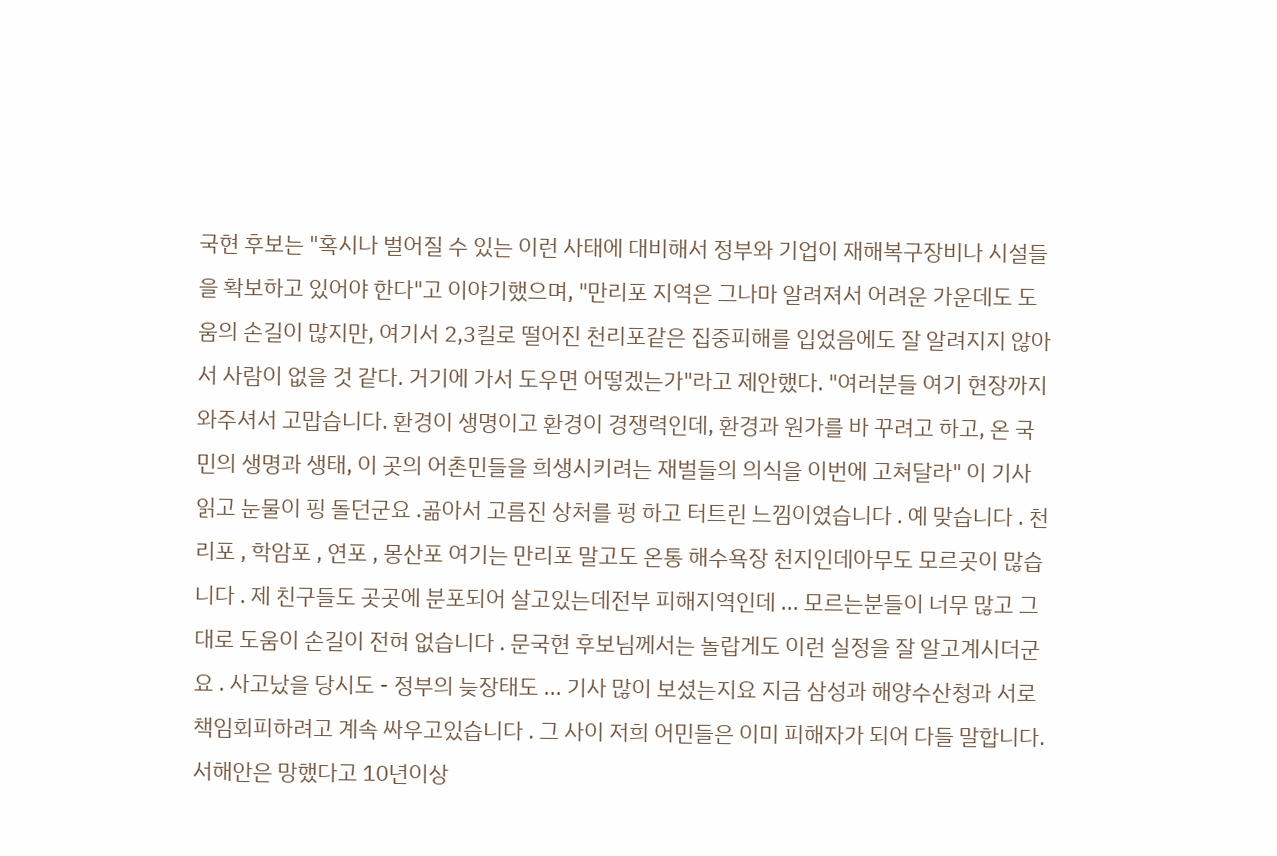국현 후보는 "혹시나 벌어질 수 있는 이런 사태에 대비해서 정부와 기업이 재해복구장비나 시설들을 확보하고 있어야 한다"고 이야기했으며, "만리포 지역은 그나마 알려져서 어려운 가운데도 도움의 손길이 많지만, 여기서 2,3킬로 떨어진 천리포같은 집중피해를 입었음에도 잘 알려지지 않아서 사람이 없을 것 같다. 거기에 가서 도우면 어떻겠는가"라고 제안했다. "여러분들 여기 현장까지 와주셔서 고맙습니다. 환경이 생명이고 환경이 경쟁력인데, 환경과 원가를 바 꾸려고 하고, 온 국민의 생명과 생태, 이 곳의 어촌민들을 희생시키려는 재벌들의 의식을 이번에 고쳐달라" 이 기사 읽고 눈물이 핑 돌던군요 .곪아서 고름진 상처를 펑 하고 터트린 느낌이였습니다 . 예 맞습니다 . 천리포 , 학암포 , 연포 , 몽산포 여기는 만리포 말고도 온통 해수욕장 천지인데아무도 모르곳이 많습니다 . 제 친구들도 곳곳에 분포되어 살고있는데전부 피해지역인데 ... 모르는분들이 너무 많고 그대로 도움이 손길이 전혀 없습니다 . 문국현 후보님께서는 놀랍게도 이런 실정을 잘 알고계시더군요 . 사고났을 당시도 - 정부의 늦장태도 ... 기사 많이 보셨는지요 지금 삼성과 해양수산청과 서로 책임회피하려고 계속 싸우고있습니다 . 그 사이 저희 어민들은 이미 피해자가 되어 다들 말합니다.서해안은 망했다고 10년이상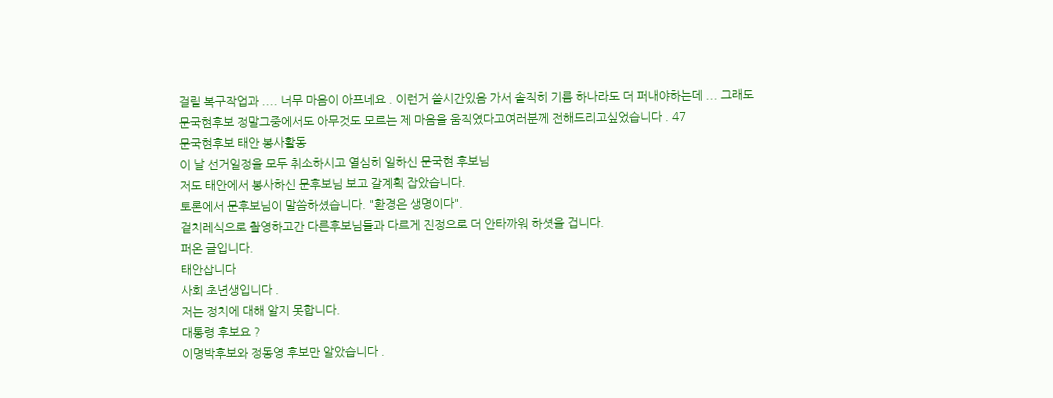걸릴 복구작업과 .... 너무 마음이 아프네요 . 이런거 쓸시간있음 가서 솔직히 기름 하나라도 더 퍼내야하는데 ... 그래도 문국현후보 정말그중에서도 아무것도 모르는 제 마음을 움직였다고여러분께 전해드리고싶었습니다 . 47
문국현후보 태안 봉사활동
이 날 선거일정을 모두 취소하시고 열심히 일하신 문국현 후보님
저도 태안에서 봉사하신 문후보님 보고 갈계획 잡았습니다.
토론에서 문후보님이 말씀하셨습니다. "환경은 생명이다".
겉치레식으로 촬영하고간 다른후보님들과 다르게 진정으로 더 안타까워 하셧을 겁니다.
퍼온 글입니다.
태안삽니다
사회 초년생입니다 .
저는 정치에 대해 알지 못합니다.
대통령 후보요 ?
이명박후보와 정동영 후보만 알았습니다 .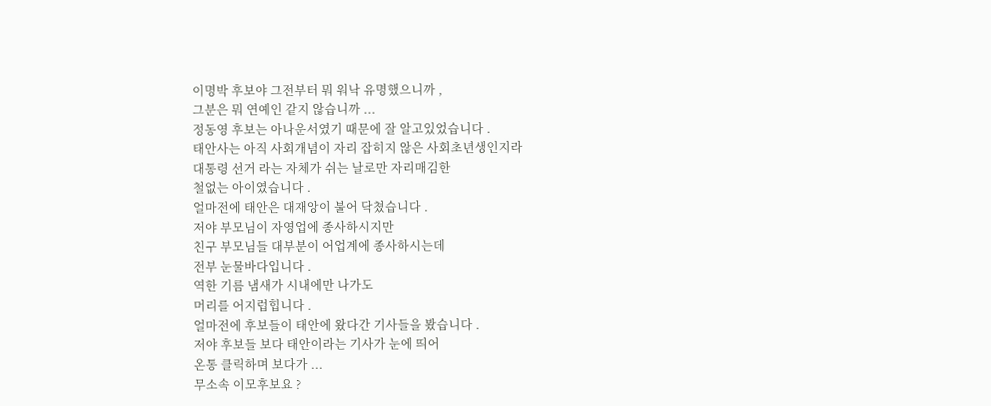이명박 후보야 그전부터 뭐 워낙 유명했으니까 ,
그분은 뭐 연예인 같지 않습니까 ...
정동영 후보는 아나운서였기 때문에 잘 알고있었습니다 .
태안사는 아직 사회개념이 자리 잡히지 않은 사회초년생인지라
대통령 선거 라는 자체가 쉬는 날로만 자리매김한
철없는 아이였습니다 .
얼마전에 태안은 대재앙이 불어 닥쳤습니다 .
저야 부모님이 자영업에 종사하시지만
친구 부모님들 대부분이 어업계에 종사하시는데
전부 눈물바다입니다 .
역한 기름 냄새가 시내에만 나가도
머리를 어지럽힙니다 .
얼마전에 후보들이 태안에 왔다간 기사들을 봤습니다 .
저야 후보들 보다 태안이라는 기사가 눈에 띄어
온통 클릭하며 보다가 ...
무소속 이모후보요 ?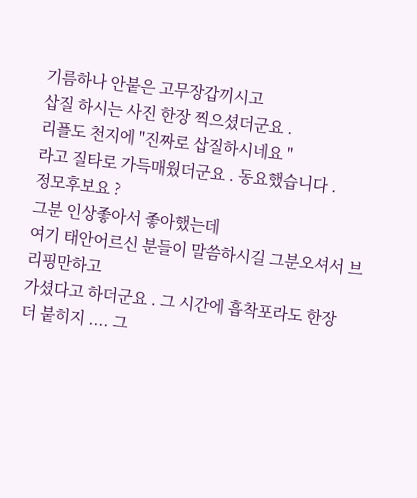기름하나 안붙은 고무장갑끼시고
삽질 하시는 사진 한장 찍으셨더군요 .
리플도 천지에 "진짜로 삽질하시네요 "
라고 질타로 가득매웠더군요 . 동요했습니다 .
정모후보요 ?
그분 인상좋아서 좋아했는데
여기 태안어르신 분들이 말씀하시길 그분오셔서 브리핑만하고
가셨다고 하더군요 . 그 시간에 흡착포라도 한장
더 붙히지 .... 그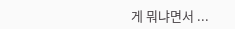게 뭐냐면서 ...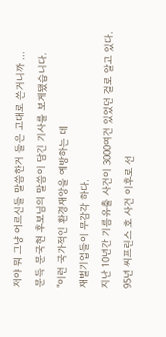저야 뭐 그냥 어르신들 말씀한거 들은 고대로 쓴거니까 ...
문득 문국현 후보님의 말씀이 담긴 기사를 보게됐습니다.
"이런 국가적인 환경재앙을 예방하는 데
재벌기업들이 무감각 하다.
지난 10년간 기름유출 사건이 3000여건 있었던 걸로 알고 있다.
95년 씨프린스 호 사건 이후로 선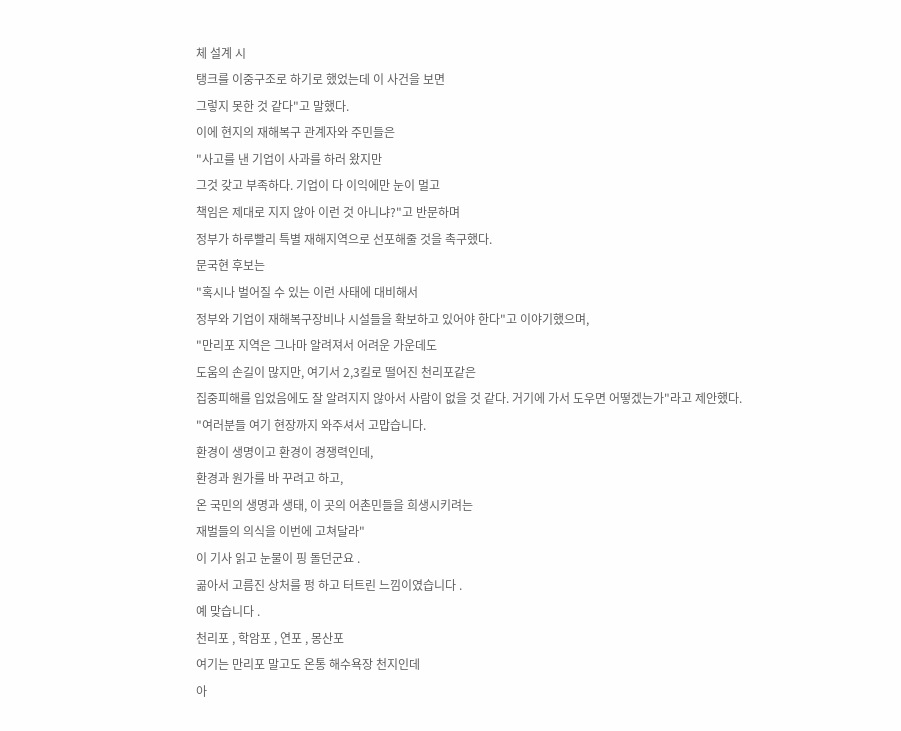체 설계 시
탱크를 이중구조로 하기로 했었는데 이 사건을 보면
그렇지 못한 것 같다"고 말했다.
이에 현지의 재해복구 관계자와 주민들은
"사고를 낸 기업이 사과를 하러 왔지만
그것 갖고 부족하다. 기업이 다 이익에만 눈이 멀고
책임은 제대로 지지 않아 이런 것 아니냐?"고 반문하며
정부가 하루빨리 특별 재해지역으로 선포해줄 것을 촉구했다.
문국현 후보는
"혹시나 벌어질 수 있는 이런 사태에 대비해서
정부와 기업이 재해복구장비나 시설들을 확보하고 있어야 한다"고 이야기했으며,
"만리포 지역은 그나마 알려져서 어려운 가운데도
도움의 손길이 많지만, 여기서 2,3킬로 떨어진 천리포같은
집중피해를 입었음에도 잘 알려지지 않아서 사람이 없을 것 같다. 거기에 가서 도우면 어떻겠는가"라고 제안했다.
"여러분들 여기 현장까지 와주셔서 고맙습니다.
환경이 생명이고 환경이 경쟁력인데,
환경과 원가를 바 꾸려고 하고,
온 국민의 생명과 생태, 이 곳의 어촌민들을 희생시키려는
재벌들의 의식을 이번에 고쳐달라"
이 기사 읽고 눈물이 핑 돌던군요 .
곪아서 고름진 상처를 펑 하고 터트린 느낌이였습니다 .
예 맞습니다 .
천리포 , 학암포 , 연포 , 몽산포
여기는 만리포 말고도 온통 해수욕장 천지인데
아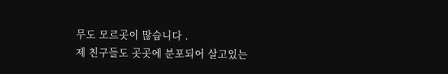무도 모르곳이 많습니다 .
제 친구들도 곳곳에 분포되어 살고있는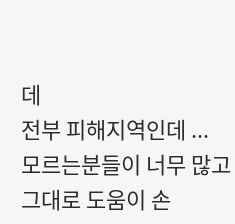데
전부 피해지역인데 ...
모르는분들이 너무 많고
그대로 도움이 손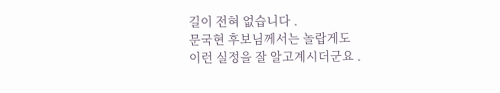길이 전혀 없습니다 .
문국현 후보님께서는 놀랍게도
이런 실정을 잘 알고계시더군요 .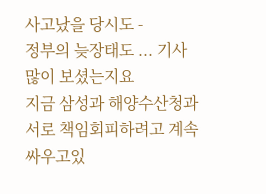사고났을 당시도 -
정부의 늦장태도 ... 기사 많이 보셨는지요
지금 삼성과 해양수산청과
서로 책임회피하려고 계속 싸우고있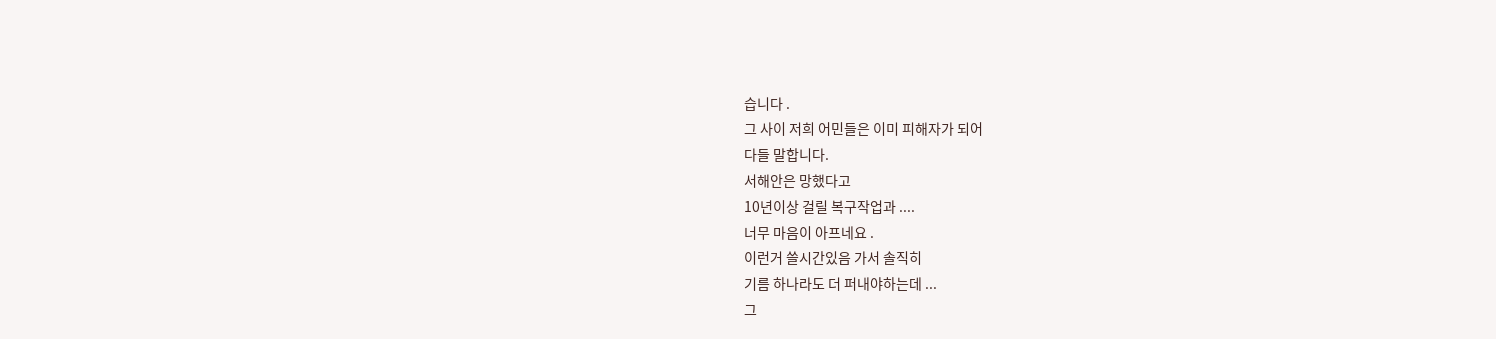습니다 .
그 사이 저희 어민들은 이미 피해자가 되어
다들 말합니다.
서해안은 망했다고
10년이상 걸릴 복구작업과 ....
너무 마음이 아프네요 .
이런거 쓸시간있음 가서 솔직히
기름 하나라도 더 퍼내야하는데 ...
그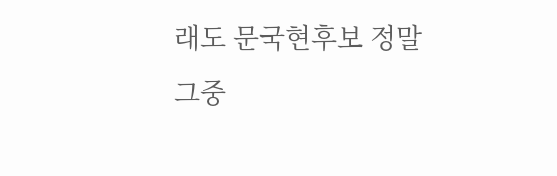래도 문국현후보 정말
그중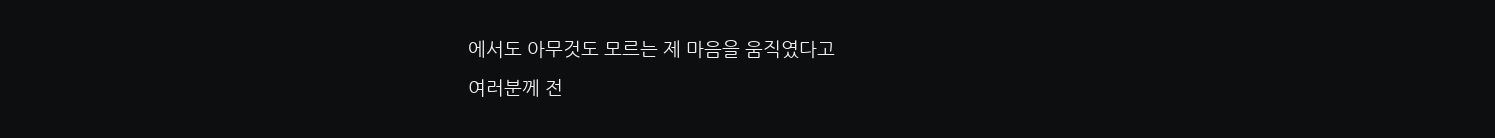에서도 아무것도 모르는 제 마음을 움직였다고
여러분께 전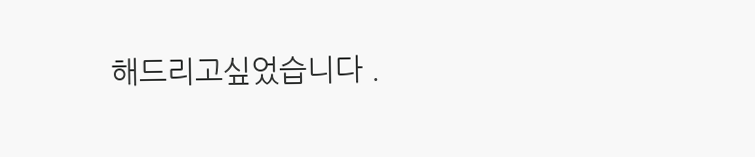해드리고싶었습니다 .